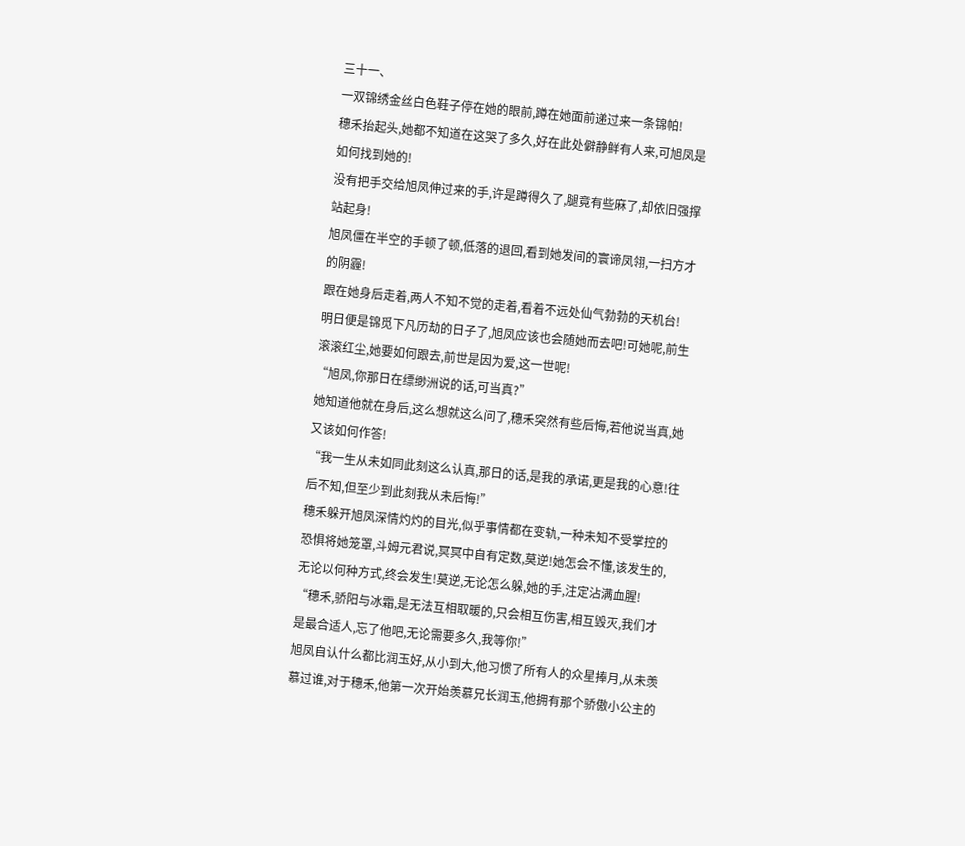三十一、
一双锦绣金丝白色鞋子停在她的眼前,蹲在她面前递过来一条锦帕!
穗禾抬起头,她都不知道在这哭了多久,好在此处僻静鲜有人来,可旭凤是如何找到她的!
没有把手交给旭凤伸过来的手,许是蹲得久了,腿竟有些麻了,却依旧强撑站起身!
旭凤僵在半空的手顿了顿,低落的退回,看到她发间的寰谛凤翎,一扫方才的阴霾!
跟在她身后走着,两人不知不觉的走着,看着不远处仙气勃勃的天机台!
明日便是锦觅下凡历劫的日子了,旭凤应该也会随她而去吧!可她呢,前生滚滚红尘,她要如何跟去,前世是因为爱,这一世呢!
“旭凤,你那日在缥缈洲说的话,可当真?”
她知道他就在身后,这么想就这么问了,穗禾突然有些后悔,若他说当真,她又该如何作答!
“我一生从未如同此刻这么认真,那日的话,是我的承诺,更是我的心意!往后不知,但至少到此刻我从未后悔!”
穗禾躲开旭凤深情灼灼的目光,似乎事情都在变轨,一种未知不受掌控的恐惧将她笼罩,斗姆元君说,冥冥中自有定数,莫逆!她怎会不懂,该发生的,无论以何种方式,终会发生!莫逆,无论怎么躲,她的手,注定沾满血腥!
“穗禾,骄阳与冰霜,是无法互相取暖的,只会相互伤害,相互毁灭,我们才是最合适人,忘了他吧,无论需要多久,我等你!”
旭凤自认什么都比润玉好,从小到大,他习惯了所有人的众星捧月,从未羡慕过谁,对于穗禾,他第一次开始羡慕兄长润玉,他拥有那个骄傲小公主的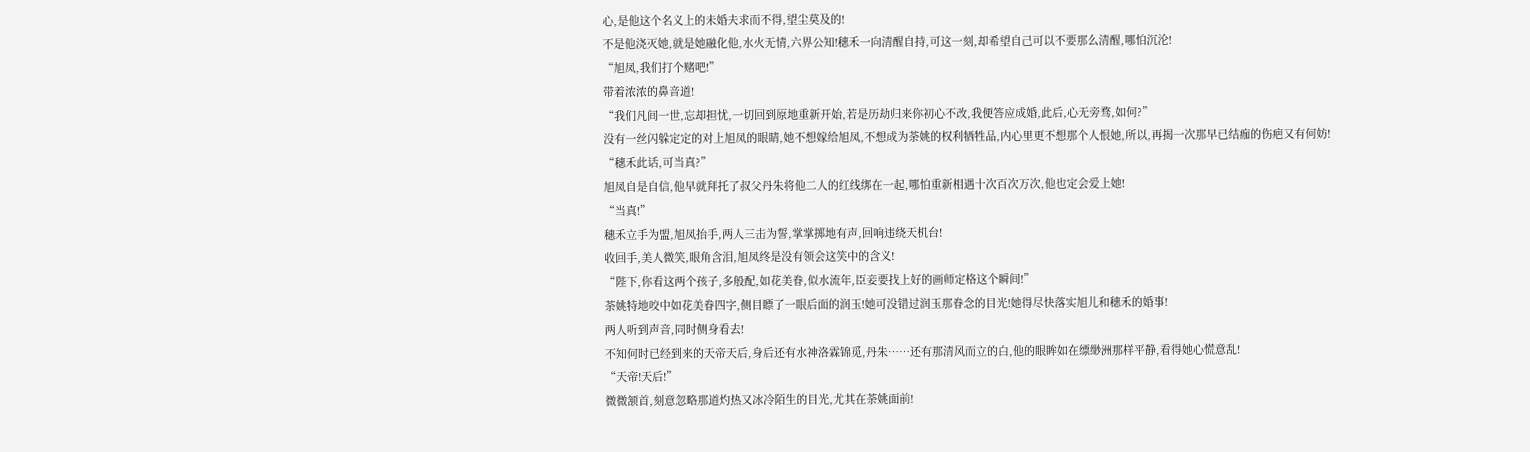心,是他这个名义上的未婚夫求而不得,望尘莫及的!
不是他浇灭她,就是她融化他,水火无情,六界公知!穗禾一向清醒自持,可这一刻,却希望自己可以不要那么清醒,哪怕沉沦!
“旭凤,我们打个赌吧!”
带着浓浓的鼻音道!
“我们凡间一世,忘却担忧,一切回到原地重新开始,若是历劫归来你初心不改,我便答应成婚,此后,心无旁骛,如何?”
没有一丝闪躲定定的对上旭凤的眼睛,她不想嫁给旭凤,不想成为荼姚的权利牺牲品,内心里更不想那个人恨她,所以,再揭一次那早已结痂的伤疤又有何妨!
“穗禾此话,可当真?”
旭凤自是自信,他早就拜托了叔父丹朱将他二人的红线绑在一起,哪怕重新相遇十次百次万次,他也定会爱上她!
“当真!”
穗禾立手为盟,旭凤抬手,两人三击为誓,掌掌掷地有声,回响违绕天机台!
收回手,美人微笑,眼角含泪,旭凤终是没有领会这笑中的含义!
“陛下,你看这两个孩子,多般配,如花美眷,似水流年,臣妾要找上好的画师定格这个瞬间!”
荼姚特地咬中如花美眷四字,侧目瞟了一眼后面的润玉!她可没错过润玉那眷念的目光!她得尽快落实旭儿和穗禾的婚事!
两人听到声音,同时侧身看去!
不知何时已经到来的天帝天后,身后还有水神洛霖锦觅,丹朱……还有那清风而立的白,他的眼眸如在缥缈洲那样平静,看得她心慌意乱!
“天帝!天后!”
微微颔首,刻意忽略那道灼热又冰冷陌生的目光,尤其在荼姚面前!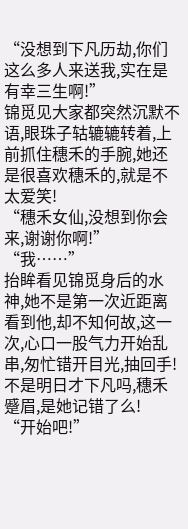“没想到下凡历劫,你们这么多人来送我,实在是有幸三生啊!”
锦觅见大家都突然沉默不语,眼珠子轱辘辘转着,上前抓住穗禾的手腕,她还是很喜欢穗禾的,就是不太爱笑!
“穗禾女仙,没想到你会来,谢谢你啊!”
“我……”
抬眸看见锦觅身后的水神,她不是第一次近距离看到他,却不知何故,这一次,心口一股气力开始乱串,匆忙错开目光,抽回手!
不是明日才下凡吗,穗禾蹙眉,是她记错了么!
“开始吧!”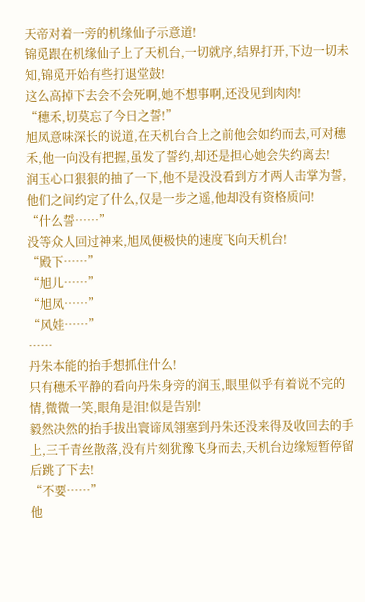天帝对着一旁的机缘仙子示意道!
锦觅跟在机缘仙子上了天机台,一切就序,结界打开,下边一切未知,锦觅开始有些打退堂鼓!
这么高掉下去会不会死啊,她不想事啊,还没见到肉肉!
“穗禾,切莫忘了今日之誓!”
旭凤意味深长的说道,在天机台合上之前他会如约而去,可对穗禾,他一向没有把握,虽发了誓约,却还是担心她会失约离去!
润玉心口狠狠的抽了一下,他不是没没看到方才两人击掌为誓,他们之间约定了什么,仅是一步之遥,他却没有资格质问!
“什么誓……”
没等众人回过神来,旭凤便极快的速度飞向天机台!
“殿下……”
“旭儿……”
“旭凤……”
“风娃……”
……
丹朱本能的抬手想抓住什么!
只有穗禾平静的看向丹朱身旁的润玉,眼里似乎有着说不完的情,微微一笑,眼角是泪!似是告别!
毅然决然的抬手拔出寰谛凤翎塞到丹朱还没来得及收回去的手上,三千青丝散落,没有片刻犹豫飞身而去,天机台边缘短暂停留后跳了下去!
“不要……”
他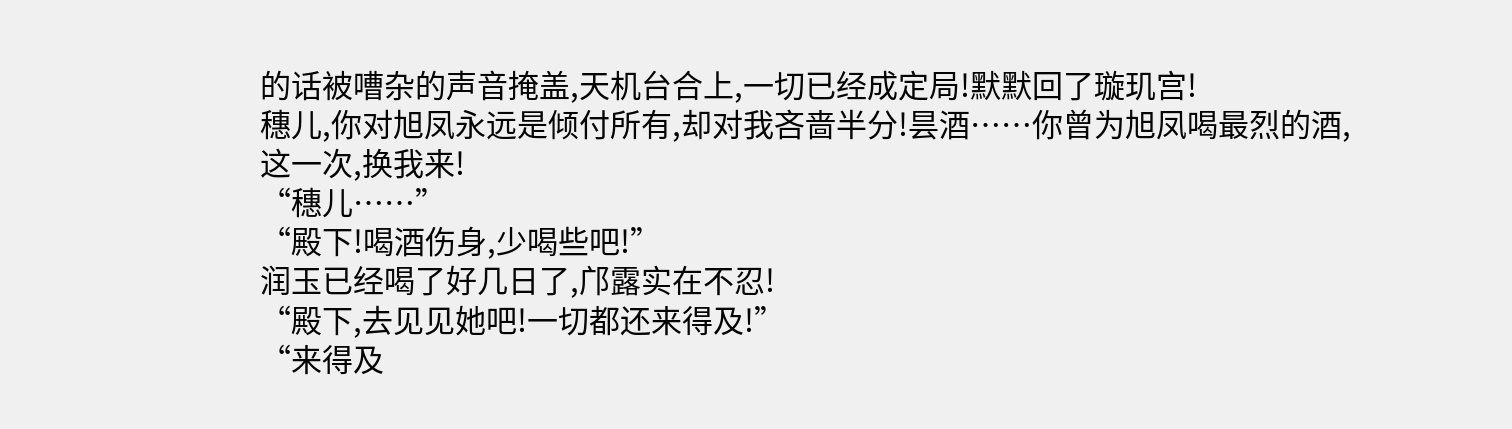的话被嘈杂的声音掩盖,天机台合上,一切已经成定局!默默回了璇玑宫!
穗儿,你对旭凤永远是倾付所有,却对我吝啬半分!昙酒……你曾为旭凤喝最烈的酒,这一次,换我来!
“穗儿……”
“殿下!喝酒伤身,少喝些吧!”
润玉已经喝了好几日了,邝露实在不忍!
“殿下,去见见她吧!一切都还来得及!”
“来得及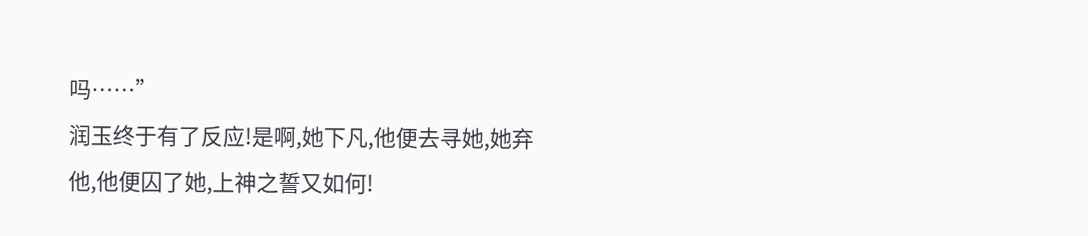吗……”
润玉终于有了反应!是啊,她下凡,他便去寻她,她弃他,他便囚了她,上神之誓又如何!